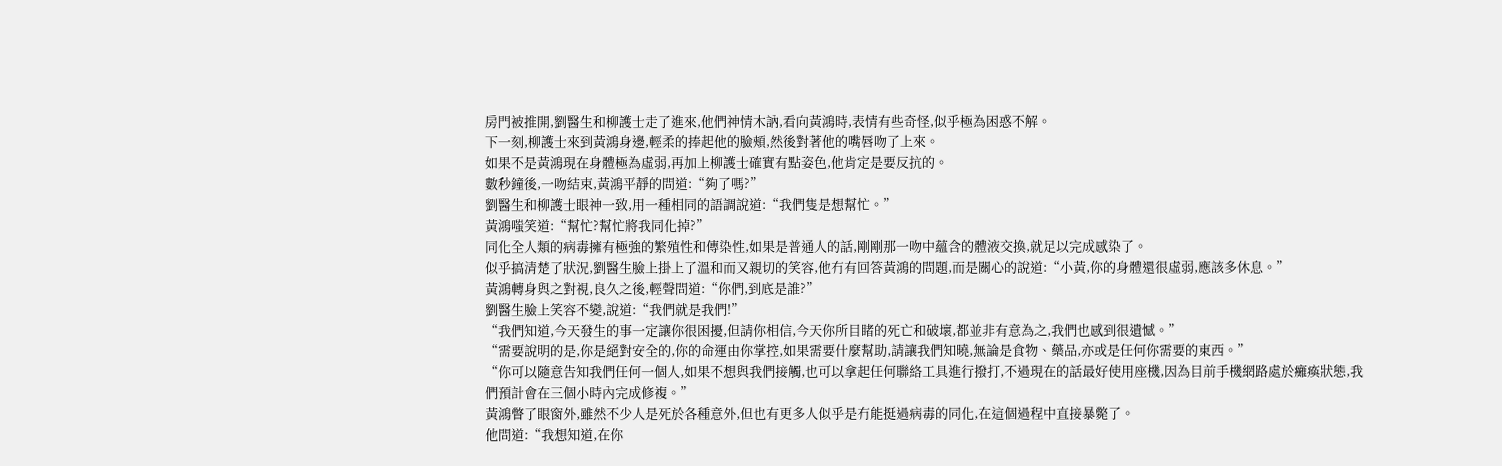房門被推開,劉醫生和柳護士走了進來,他們神情木訥,看向黃鴻時,表情有些奇怪,似乎極為困惑不解。
下一刻,柳護士來到黃鴻身邊,輕柔的捧起他的臉頰,然後對著他的嘴唇吻了上來。
如果不是黃鴻現在身體極為虛弱,再加上柳護士確實有點姿色,他肯定是要反抗的。
數秒鐘後,一吻結束,黃鴻平靜的問道:“夠了嗎?”
劉醫生和柳護士眼神一致,用一種相同的語調說道:“我們隻是想幫忙。”
黃鴻嗤笑道:“幫忙?幫忙將我同化掉?”
同化全人類的病毒擁有極強的繁殖性和傳染性,如果是普通人的話,剛剛那一吻中蘊含的體液交換,就足以完成感染了。
似乎搞清楚了狀況,劉醫生臉上掛上了溫和而又親切的笑容,他冇有回答黃鴻的問題,而是關心的說道:“小黃,你的身體還很虛弱,應該多休息。”
黃鴻轉身與之對視,良久之後,輕聲問道:“你們,到底是誰?”
劉醫生臉上笑容不變,說道:“我們就是我們!”
“我們知道,今天發生的事一定讓你很困擾,但請你相信,今天你所目睹的死亡和破壞,都並非有意為之,我們也感到很遺憾。”
“需要說明的是,你是絕對安全的,你的命運由你掌控,如果需要什麼幫助,請讓我們知曉,無論是食物、藥品,亦或是任何你需要的東西。”
“你可以隨意告知我們任何一個人,如果不想與我們接觸,也可以拿起任何聯絡工具進行撥打,不過現在的話最好使用座機,因為目前手機網路處於癱瘓狀態,我們預計會在三個小時內完成修複。”
黃鴻瞥了眼窗外,雖然不少人是死於各種意外,但也有更多人似乎是冇能挺過病毒的同化,在這個過程中直接暴斃了。
他問道:“我想知道,在你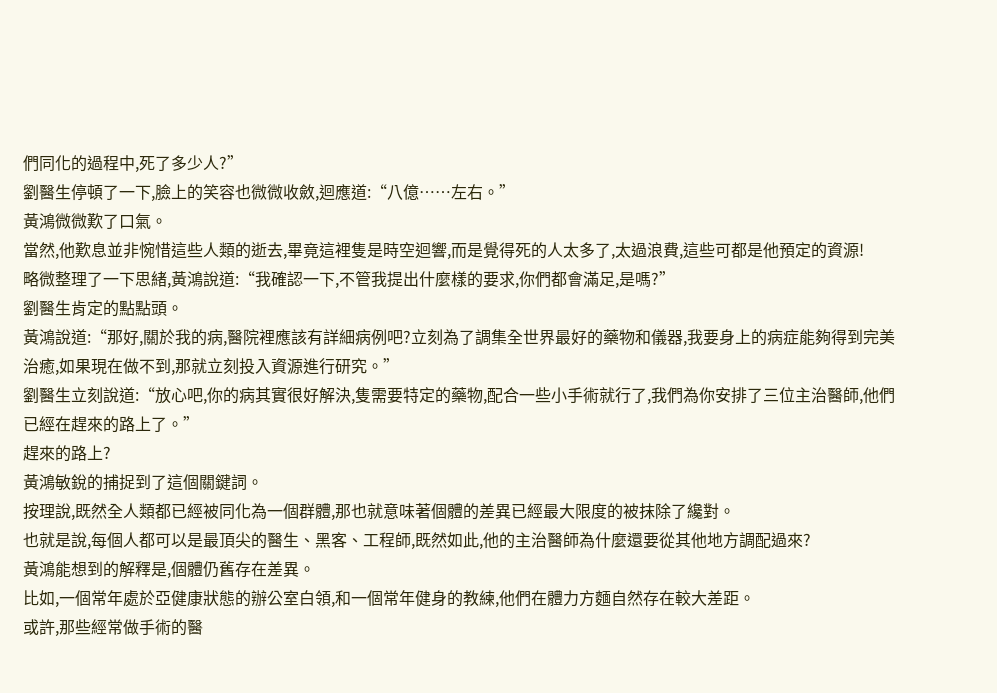們同化的過程中,死了多少人?”
劉醫生停頓了一下,臉上的笑容也微微收斂,迴應道:“八億……左右。”
黃鴻微微歎了口氣。
當然,他歎息並非惋惜這些人類的逝去,畢竟這裡隻是時空迴響,而是覺得死的人太多了,太過浪費,這些可都是他預定的資源!
略微整理了一下思緒,黃鴻說道:“我確認一下,不管我提出什麼樣的要求,你們都會滿足,是嗎?”
劉醫生肯定的點點頭。
黃鴻說道:“那好,關於我的病,醫院裡應該有詳細病例吧?立刻為了調集全世界最好的藥物和儀器,我要身上的病症能夠得到完美治癒,如果現在做不到,那就立刻投入資源進行研究。”
劉醫生立刻說道:“放心吧,你的病其實很好解決,隻需要特定的藥物,配合一些小手術就行了,我們為你安排了三位主治醫師,他們已經在趕來的路上了。”
趕來的路上?
黃鴻敏銳的捕捉到了這個關鍵詞。
按理說,既然全人類都已經被同化為一個群體,那也就意味著個體的差異已經最大限度的被抹除了纔對。
也就是說,每個人都可以是最頂尖的醫生、黑客、工程師,既然如此,他的主治醫師為什麼還要從其他地方調配過來?
黃鴻能想到的解釋是,個體仍舊存在差異。
比如,一個常年處於亞健康狀態的辦公室白領,和一個常年健身的教練,他們在體力方麵自然存在較大差距。
或許,那些經常做手術的醫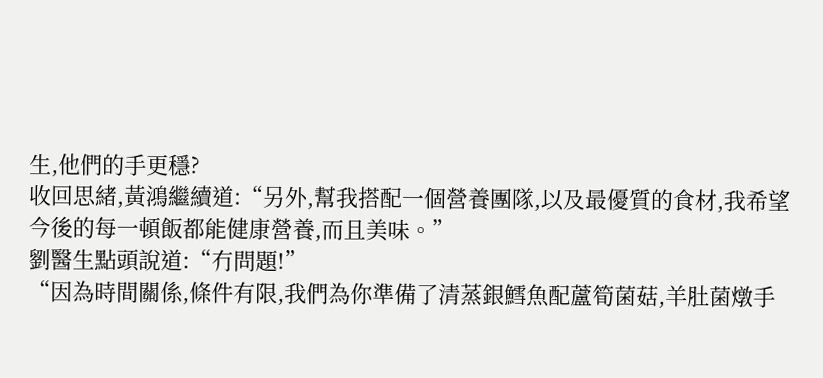生,他們的手更穩?
收回思緒,黃鴻繼續道:“另外,幫我搭配一個營養團隊,以及最優質的食材,我希望今後的每一頓飯都能健康營養,而且美味。”
劉醫生點頭說道:“冇問題!”
“因為時間關係,條件有限,我們為你準備了清蒸銀鱈魚配蘆筍菌菇,羊肚菌燉手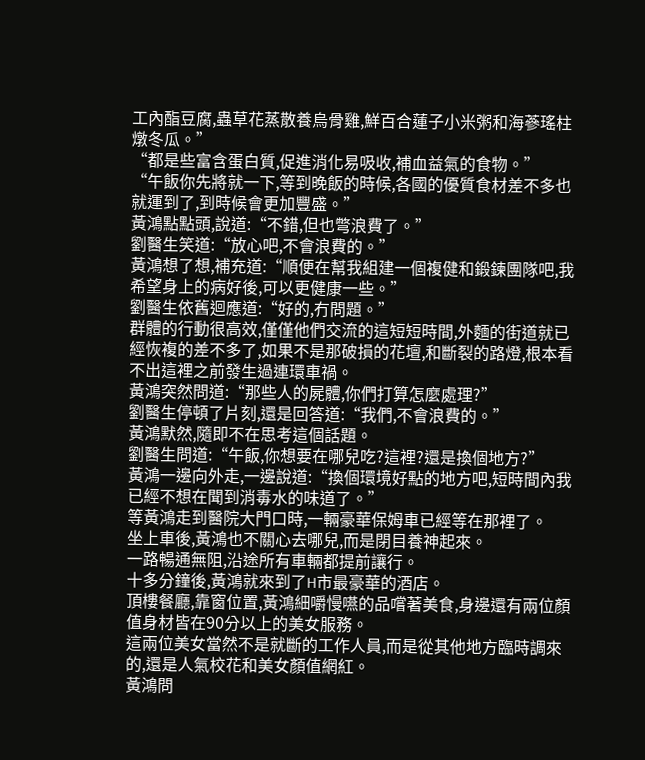工內酯豆腐,蟲草花蒸散養烏骨雞,鮮百合蓮子小米粥和海蔘瑤柱燉冬瓜。”
“都是些富含蛋白質,促進消化易吸收,補血益氣的食物。”
“午飯你先將就一下,等到晚飯的時候,各國的優質食材差不多也就運到了,到時候會更加豐盛。”
黃鴻點點頭,說道:“不錯,但也彆浪費了。”
劉醫生笑道:“放心吧,不會浪費的。”
黃鴻想了想,補充道:“順便在幫我組建一個複健和鍛鍊團隊吧,我希望身上的病好後,可以更健康一些。”
劉醫生依舊迴應道:“好的,冇問題。”
群體的行動很高效,僅僅他們交流的這短短時間,外麵的街道就已經恢複的差不多了,如果不是那破損的花壇,和斷裂的路燈,根本看不出這裡之前發生過連環車禍。
黃鴻突然問道:“那些人的屍體,你們打算怎麼處理?”
劉醫生停頓了片刻,還是回答道:“我們,不會浪費的。”
黃鴻默然,隨即不在思考這個話題。
劉醫生問道:“午飯,你想要在哪兒吃?這裡?還是換個地方?”
黃鴻一邊向外走,一邊說道:“換個環境好點的地方吧,短時間內我已經不想在聞到消毒水的味道了。”
等黃鴻走到醫院大門口時,一輛豪華保姆車已經等在那裡了。
坐上車後,黃鴻也不關心去哪兒,而是閉目養神起來。
一路暢通無阻,沿途所有車輛都提前讓行。
十多分鐘後,黃鴻就來到了H市最豪華的酒店。
頂樓餐廳,靠窗位置,黃鴻細嚼慢嚥的品嚐著美食,身邊還有兩位顏值身材皆在90分以上的美女服務。
這兩位美女當然不是就斷的工作人員,而是從其他地方臨時調來的,還是人氣校花和美女顏值網紅。
黃鴻問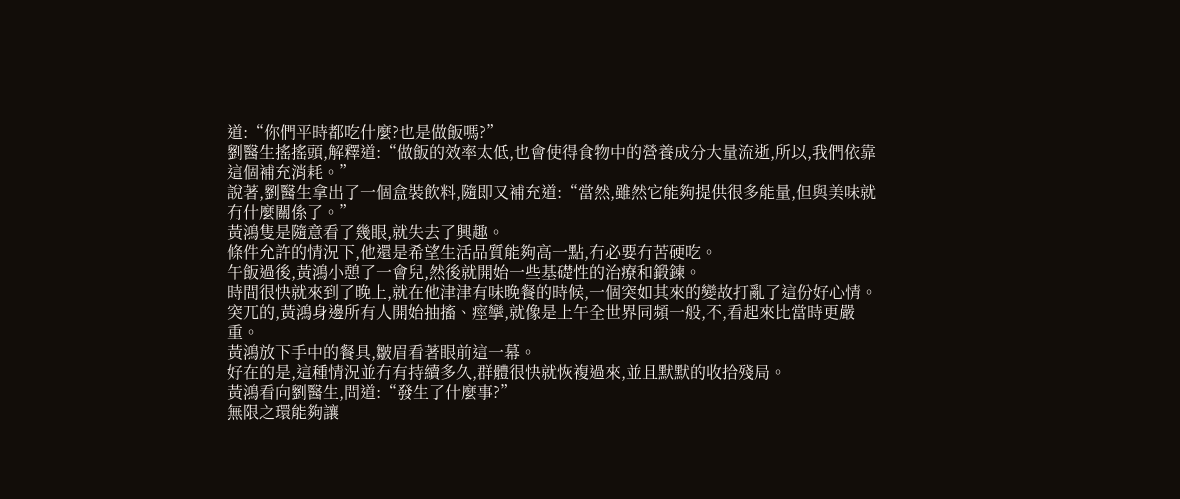道:“你們平時都吃什麼?也是做飯嗎?”
劉醫生搖搖頭,解釋道:“做飯的效率太低,也會使得食物中的營養成分大量流逝,所以,我們依靠這個補充消耗。”
說著,劉醫生拿出了一個盒裝飲料,隨即又補充道:“當然,雖然它能夠提供很多能量,但與美味就冇什麼關係了。”
黃鴻隻是隨意看了幾眼,就失去了興趣。
條件允許的情況下,他還是希望生活品質能夠高一點,冇必要冇苦硬吃。
午飯過後,黃鴻小憩了一會兒,然後就開始一些基礎性的治療和鍛鍊。
時間很快就來到了晚上,就在他津津有味晚餐的時候,一個突如其來的變故打亂了這份好心情。
突兀的,黃鴻身邊所有人開始抽搐、痙攣,就像是上午全世界同頻一般,不,看起來比當時更嚴重。
黃鴻放下手中的餐具,皺眉看著眼前這一幕。
好在的是,這種情況並冇有持續多久,群體很快就恢複過來,並且默默的收拾殘局。
黃鴻看向劉醫生,問道:“發生了什麼事?”
無限之環能夠讓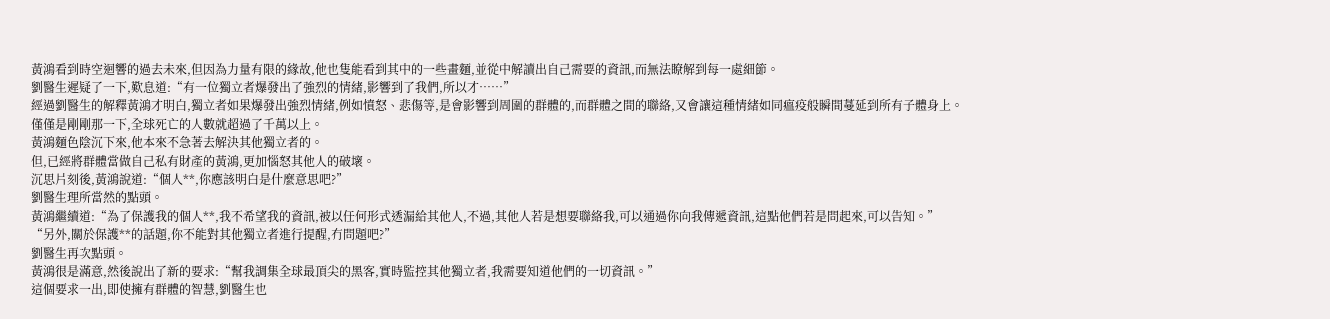黃鴻看到時空迴響的過去未來,但因為力量有限的緣故,他也隻能看到其中的一些畫麵,並從中解讀出自己需要的資訊,而無法瞭解到每一處細節。
劉醫生遲疑了一下,歎息道:“有一位獨立者爆發出了強烈的情緒,影響到了我們,所以才……”
經過劉醫生的解釋黃鴻才明白,獨立者如果爆發出強烈情緒,例如憤怒、悲傷等,是會影響到周圍的群體的,而群體之間的聯絡,又會讓這種情緒如同瘟疫般瞬間蔓延到所有子體身上。
僅僅是剛剛那一下,全球死亡的人數就超過了千萬以上。
黃鴻麵色陰沉下來,他本來不急著去解決其他獨立者的。
但,已經將群體當做自己私有財產的黃鴻,更加惱怒其他人的破壞。
沉思片刻後,黃鴻說道:“個人**,你應該明白是什麼意思吧?”
劉醫生理所當然的點頭。
黃鴻繼續道:“為了保護我的個人**,我不希望我的資訊,被以任何形式透漏給其他人,不過,其他人若是想要聯絡我,可以通過你向我傳遞資訊,這點他們若是問起來,可以告知。”
“另外,關於保護**的話題,你不能對其他獨立者進行提醒,冇問題吧?”
劉醫生再次點頭。
黃鴻很是滿意,然後說出了新的要求:“幫我調集全球最頂尖的黑客,實時監控其他獨立者,我需要知道他們的一切資訊。”
這個要求一出,即使擁有群體的智慧,劉醫生也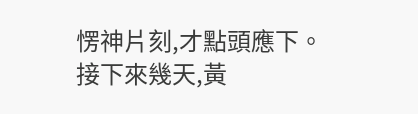愣神片刻,才點頭應下。
接下來幾天,黃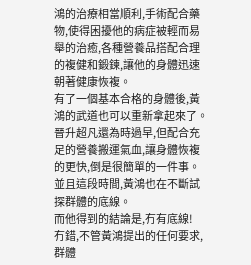鴻的治療相當順利,手術配合藥物,使得困擾他的病症被輕而易舉的治癒,各種營養品搭配合理的複健和鍛鍊,讓他的身體迅速朝著健康恢複。
有了一個基本合格的身體後,黃鴻的武道也可以重新拿起來了。
晉升超凡還為時過早,但配合充足的營養搬運氣血,讓身體恢複的更快,倒是很簡單的一件事。
並且這段時間,黃鴻也在不斷試探群體的底線。
而他得到的結論是,冇有底線!
冇錯,不管黃鴻提出的任何要求,群體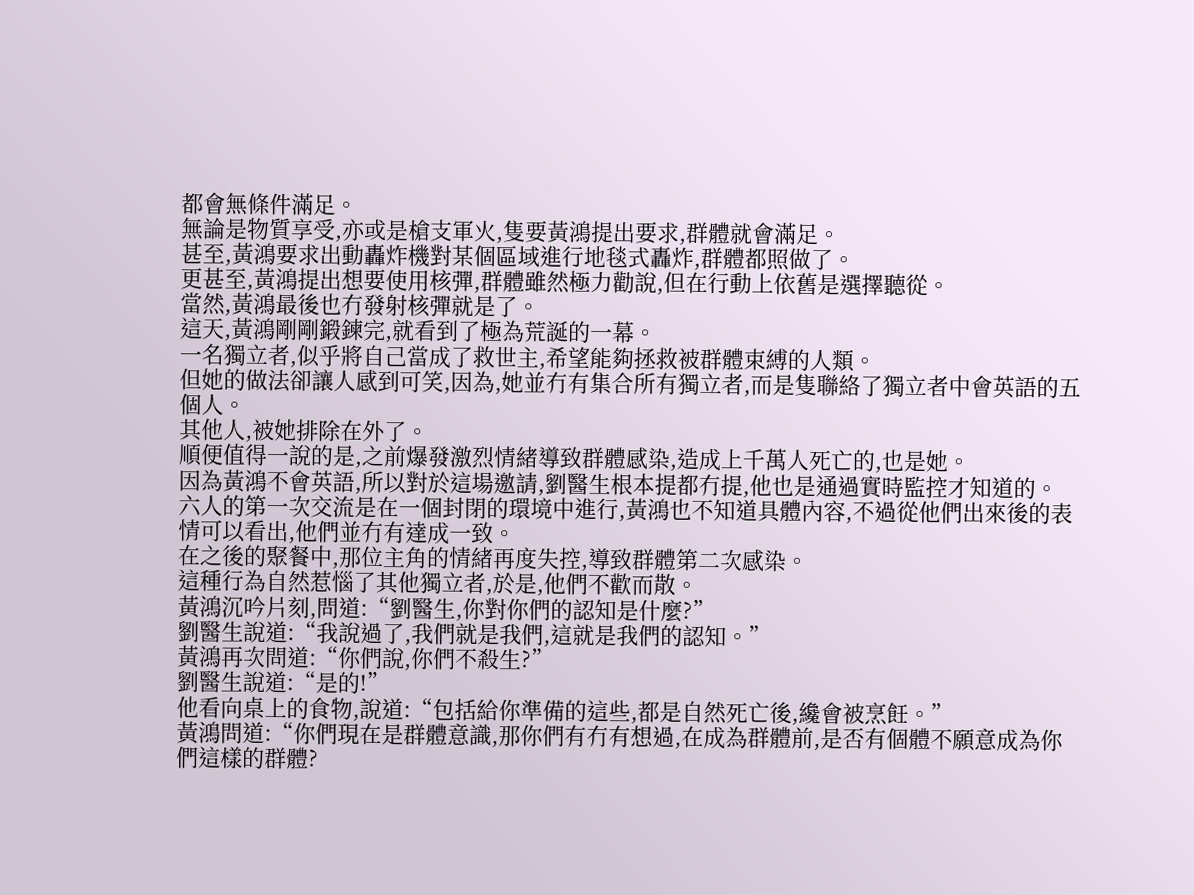都會無條件滿足。
無論是物質享受,亦或是槍支軍火,隻要黃鴻提出要求,群體就會滿足。
甚至,黃鴻要求出動轟炸機對某個區域進行地毯式轟炸,群體都照做了。
更甚至,黃鴻提出想要使用核彈,群體雖然極力勸說,但在行動上依舊是選擇聽從。
當然,黃鴻最後也冇發射核彈就是了。
這天,黃鴻剛剛鍛鍊完,就看到了極為荒誕的一幕。
一名獨立者,似乎將自己當成了救世主,希望能夠拯救被群體束縛的人類。
但她的做法卻讓人感到可笑,因為,她並冇有集合所有獨立者,而是隻聯絡了獨立者中會英語的五個人。
其他人,被她排除在外了。
順便值得一說的是,之前爆發激烈情緒導致群體感染,造成上千萬人死亡的,也是她。
因為黃鴻不會英語,所以對於這場邀請,劉醫生根本提都冇提,他也是通過實時監控才知道的。
六人的第一次交流是在一個封閉的環境中進行,黃鴻也不知道具體內容,不過從他們出來後的表情可以看出,他們並冇有達成一致。
在之後的聚餐中,那位主角的情緒再度失控,導致群體第二次感染。
這種行為自然惹惱了其他獨立者,於是,他們不歡而散。
黃鴻沉吟片刻,問道:“劉醫生,你對你們的認知是什麼?”
劉醫生說道:“我說過了,我們就是我們,這就是我們的認知。”
黃鴻再次問道:“你們說,你們不殺生?”
劉醫生說道:“是的!”
他看向桌上的食物,說道:“包括給你準備的這些,都是自然死亡後,纔會被烹飪。”
黃鴻問道:“你們現在是群體意識,那你們有冇有想過,在成為群體前,是否有個體不願意成為你們這樣的群體?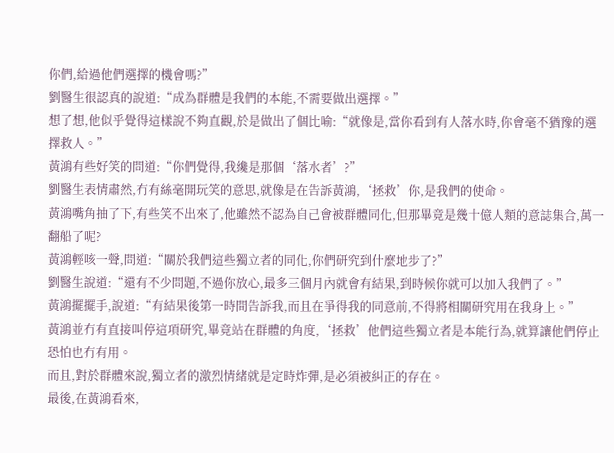你們,給過他們選擇的機會嗎?”
劉醫生很認真的說道:“成為群體是我們的本能,不需要做出選擇。”
想了想,他似乎覺得這樣說不夠直觀,於是做出了個比喻:“就像是,當你看到有人落水時,你會毫不猶豫的選擇救人。”
黃鴻有些好笑的問道:“你們覺得,我纔是那個‘落水者’?”
劉醫生表情肅然,冇有絲毫開玩笑的意思,就像是在告訴黃鴻,‘拯救’你,是我們的使命。
黃鴻嘴角抽了下,有些笑不出來了,他雖然不認為自己會被群體同化,但那畢竟是幾十億人類的意誌集合,萬一翻船了呢?
黃鴻輕咳一聲,問道:“關於我們這些獨立者的同化,你們研究到什麼地步了?”
劉醫生說道:“還有不少問題,不過你放心,最多三個月內就會有結果,到時候你就可以加入我們了。”
黃鴻擺擺手,說道:“有結果後第一時間告訴我,而且在爭得我的同意前,不得將相關研究用在我身上。”
黃鴻並冇有直接叫停這項研究,畢竟站在群體的角度,‘拯救’他們這些獨立者是本能行為,就算讓他們停止恐怕也冇有用。
而且,對於群體來說,獨立者的激烈情緒就是定時炸彈,是必須被糾正的存在。
最後,在黃鴻看來,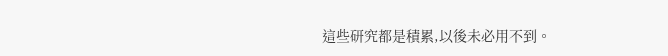這些研究都是積累,以後未必用不到。